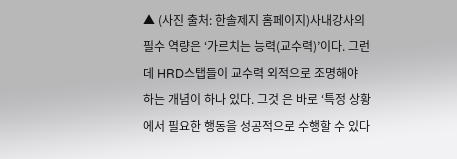▲ (사진 출처: 한솔제지 홈페이지)사내강사의 필수 역량은 ‘가르치는 능력(교수력)’이다. 그런데 HRD스탭들이 교수력 외적으로 조명해야 하는 개념이 하나 있다. 그것 은 바로 ‘특정 상황에서 필요한 행동을 성공적으로 수행할 수 있다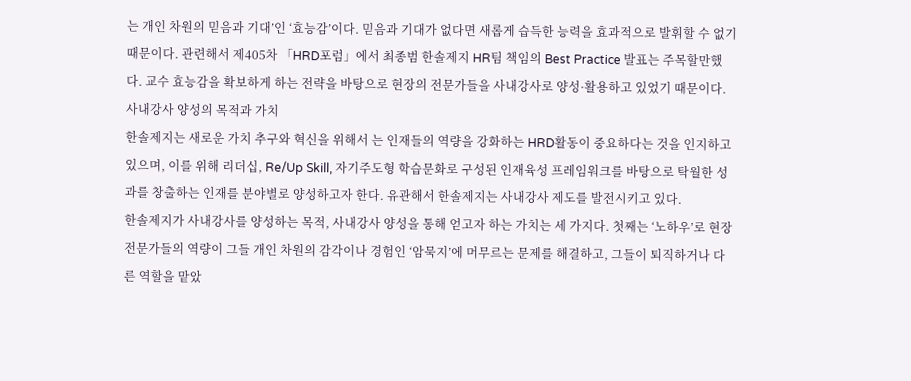는 개인 차원의 믿음과 기대’인 ‘효능감’이다. 믿음과 기대가 없다면 새롭게 습득한 능력을 효과적으로 발휘할 수 없기 때문이다. 관련해서 제405차 「HRD포럼」에서 최종범 한솔제지 HR팀 책임의 Best Practice 발표는 주목할만했다. 교수 효능감을 확보하게 하는 전략을 바탕으로 현장의 전문가들을 사내강사로 양성·활용하고 있었기 때문이다.
사내강사 양성의 목적과 가치
한솔제지는 새로운 가치 추구와 혁신을 위해서 는 인재들의 역량을 강화하는 HRD활동이 중요하다는 것을 인지하고 있으며, 이를 위해 리더십, Re/Up Skill, 자기주도형 학습문화로 구성된 인재육성 프레임워크를 바탕으로 탁월한 성과를 창출하는 인재를 분야별로 양성하고자 한다. 유관해서 한솔제지는 사내강사 제도를 발전시키고 있다.
한솔제지가 사내강사를 양성하는 목적, 사내강사 양성을 통해 얻고자 하는 가치는 세 가지다. 첫째는 ‘노하우’로 현장 전문가들의 역량이 그들 개인 차원의 감각이나 경험인 ‘암묵지’에 머무르는 문제를 해결하고, 그들이 퇴직하거나 다른 역할을 맡았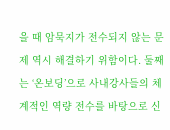을 때 암묵지가 전수되지 않는 문제 역시 해결하기 위함이다. 둘째는 ‘온보딩’으로 사내강사들의 체계적인 역량 전수를 바탕으로 신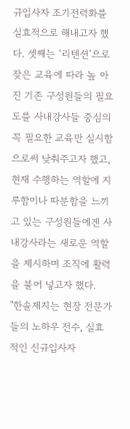규입사자 조기전력화를 실효적으로 해내고자 했다. 셋째는 ‘리텐션’으로 잦은 교육에 따라 높 아진 기존 구성원들의 필요도를 사내강사들 중심의 꼭 필요한 교육만 실시함으로써 낮춰주고자 했고, 현재 수행하는 역할에 지루함이나 따분함을 느끼고 있는 구성원들에겐 사내강사라는 새로운 역할을 제시하며 조직에 활력을 불어 넣고자 했다.
"한솔제지는 현장 전문가들의 노하우 전수, 실효적인 신규입사자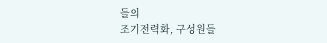들의
조기전력화, 구성원들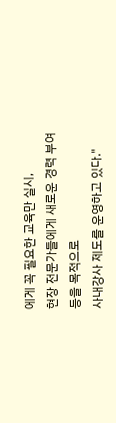에게 꼭 필요한 교육만 실시,
현장 전문가들에게 새로운 경력 부여 등을 목적으로
사내강사 제도를 운영하고 있다."